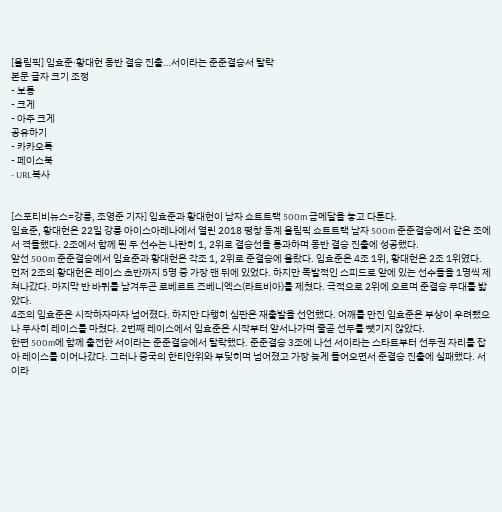[올림픽] 임효준·황대헌 동반 결승 진출…서이라는 준준결승서 탈락
본문 글자 크기 조정
- 보통
- 크게
- 아주 크게
공유하기
- 카카오톡
- 페이스북
- URL복사


[스포티비뉴스=강릉, 조영준 기자] 임효준과 황대헌이 남자 쇼트트랙 500m 금메달을 놓고 다툰다.
임효준, 황대헌은 22일 강릉 아이스아레나에서 열린 2018 평창 동계 올림픽 쇼트트랙 남자 500m 준준결승에서 같은 조에서 격돌했다. 2조에서 함께 뛴 두 선수는 나란히 1, 2위로 결승선을 통과하며 동반 결승 진출에 성공했다.
앞선 500m 준준결승에서 임효준과 황대헌은 각조 1, 2위로 준결승에 올랐다. 임효준은 4조 1위, 황대헌은 2조 1위였다.
먼저 2조의 황대헌은 레이스 초반까지 5명 중 가장 맨 뒤에 있었다. 하지만 폭발적인 스피드로 앞에 있는 선수들을 1명씩 제쳐나갔다. 마지막 반 바퀴를 남겨두곤 로베르트 즈베니엑스(라트비아)를 제쳤다. 극적으로 2위에 오르며 준결승 무대를 밟았다.
4조의 임효준은 시작하자마자 넘어졌다. 하지만 다행히 심판은 재출발을 선언했다. 어깨를 만진 임효준은 부상이 우려됐으나 무사히 레이스를 마쳤다. 2번째 레이스에서 임효준은 시작부터 앞서나가며 줄곧 선두를 뺏기지 않았다.
한편 500m에 함께 출전한 서이라는 준준결승에서 탈락했다. 준준결승 3조에 나선 서이라는 스타트부터 선두권 자리를 잡아 레이스를 이어나갔다. 그러나 중국의 한티안위와 부딪히며 넘어졌고 가장 늦게 들어오면서 준결승 진출에 실패했다. 서이라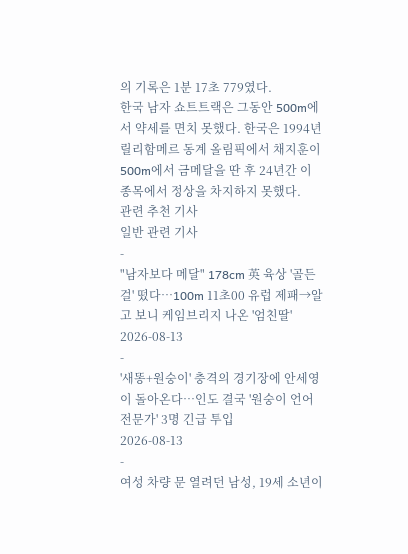의 기록은 1분 17초 779였다.
한국 남자 쇼트트랙은 그동안 500m에서 약세를 면치 못했다. 한국은 1994년 릴리함메르 동계 올림픽에서 채지훈이 500m에서 금메달을 딴 후 24년간 이 종목에서 정상을 차지하지 못했다.
관련 추천 기사
일반 관련 기사
-
"남자보다 메달" 178cm 英 육상 '골든걸' 떴다…100m 11초00 유럽 제패→알고 보니 케임브리지 나온 '엄친딸'
2026-08-13
-
'새똥+원숭이' 충격의 경기장에 안세영이 돌아온다…인도 결국 '원숭이 언어 전문가' 3명 긴급 투입
2026-08-13
-
여성 차량 문 열려던 남성, 19세 소년이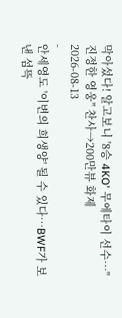막아섰다! 알고보니 '8승 4KO' 무에타이 선수…"진정한 영웅" 찬사→200만뷰 화제
2026-08-13
-
안세영도 '이변의 희생양' 될 수 있다…BWF가 보낸 섬뜩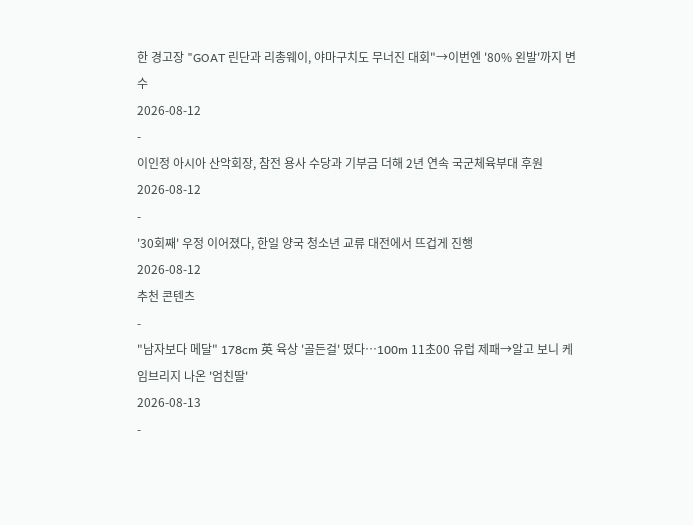한 경고장 "GOAT 린단과 리총웨이, 야마구치도 무너진 대회"→이번엔 '80% 왼발'까지 변수
2026-08-12
-
이인정 아시아 산악회장, 참전 용사 수당과 기부금 더해 2년 연속 국군체육부대 후원
2026-08-12
-
'30회째' 우정 이어졌다, 한일 양국 청소년 교류 대전에서 뜨겁게 진행
2026-08-12
추천 콘텐츠
-
"남자보다 메달" 178cm 英 육상 '골든걸' 떴다…100m 11초00 유럽 제패→알고 보니 케임브리지 나온 '엄친딸'
2026-08-13
-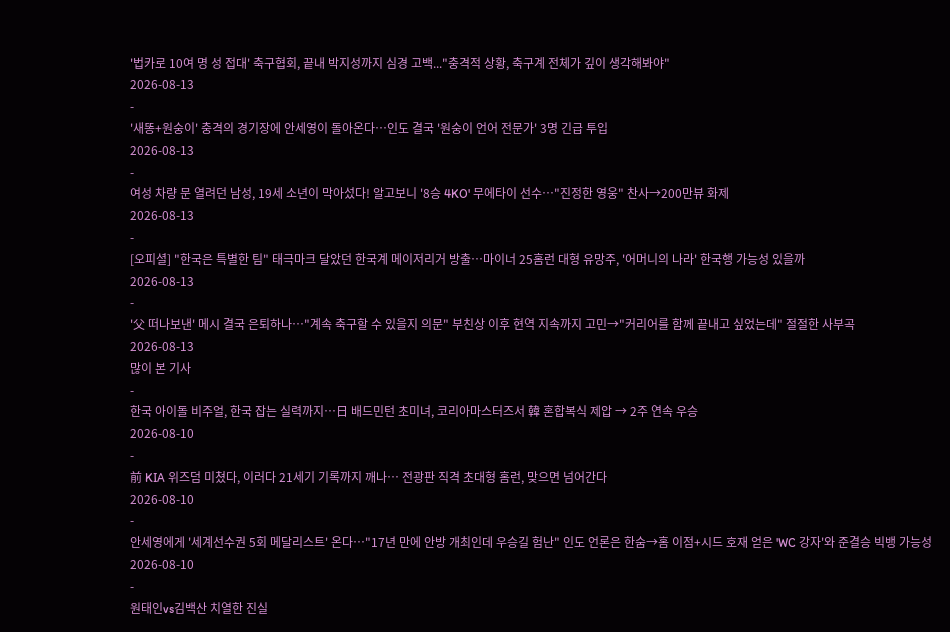'법카로 10여 명 성 접대' 축구협회, 끝내 박지성까지 심경 고백..."충격적 상황, 축구계 전체가 깊이 생각해봐야"
2026-08-13
-
'새똥+원숭이' 충격의 경기장에 안세영이 돌아온다…인도 결국 '원숭이 언어 전문가' 3명 긴급 투입
2026-08-13
-
여성 차량 문 열려던 남성, 19세 소년이 막아섰다! 알고보니 '8승 4KO' 무에타이 선수…"진정한 영웅" 찬사→200만뷰 화제
2026-08-13
-
[오피셜] "한국은 특별한 팀" 태극마크 달았던 한국계 메이저리거 방출…마이너 25홈런 대형 유망주, '어머니의 나라' 한국행 가능성 있을까
2026-08-13
-
'父 떠나보낸' 메시 결국 은퇴하나…"계속 축구할 수 있을지 의문" 부친상 이후 현역 지속까지 고민→"커리어를 함께 끝내고 싶었는데" 절절한 사부곡
2026-08-13
많이 본 기사
-
한국 아이돌 비주얼, 한국 잡는 실력까지…日 배드민턴 초미녀, 코리아마스터즈서 韓 혼합복식 제압 → 2주 연속 우승
2026-08-10
-
前 KIA 위즈덤 미쳤다, 이러다 21세기 기록까지 깨나… 전광판 직격 초대형 홈런, 맞으면 넘어간다
2026-08-10
-
안세영에게 '세계선수권 5회 메달리스트' 온다…"17년 만에 안방 개최인데 우승길 험난" 인도 언론은 한숨→홈 이점+시드 호재 얻은 'WC 강자'와 준결승 빅뱅 가능성
2026-08-10
-
원태인vs김백산 치열한 진실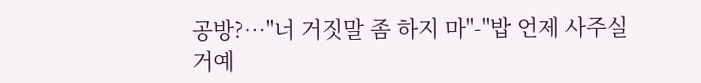공방?…"너 거짓말 좀 하지 마"-"밥 언제 사주실 거예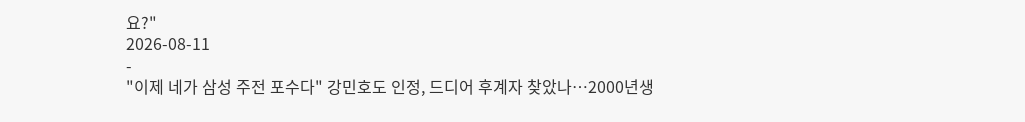요?"
2026-08-11
-
"이제 네가 삼성 주전 포수다" 강민호도 인정, 드디어 후계자 찾았나…2000년생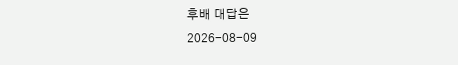후배 대답은
2026-08-09